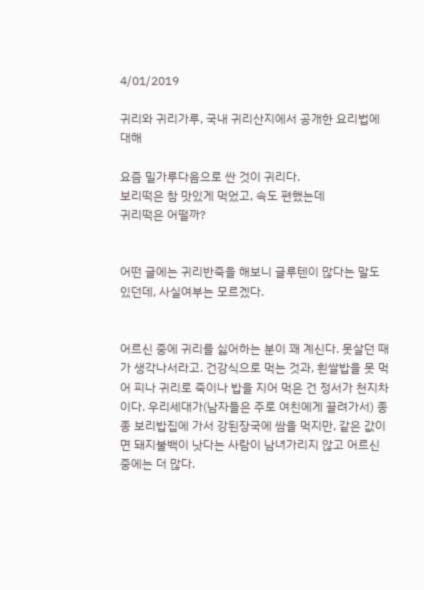4/01/2019

귀리와 귀리가루, 국내 귀리산지에서 공개한 요리법에 대해

요즘 밀가루다음으로 싼 것이 귀리다.
보리떡은 참 맛있게 먹었고, 속도 편했는데
귀리떡은 어떨까?


어떤 글에는 귀리반죽을 해보니 글루텐이 많다는 말도 있던데, 사실여부는 모르겠다.


어르신 중에 귀리를 싫어하는 분이 꽤 계신다. 못살던 때가 생각나서라고. 건강식으로 먹는 것과, 흰쌀밥을 못 먹어 피나 귀리로 죽이나 밥을 지어 먹은 건 정서가 천지차이다. 우리세대가(남자들은 주로 여친에게 끌려가서) 종종 보리밥집에 가서 강된장국에 쌈을 먹지만, 같은 값이면 돼지불백이 낫다는 사람이 남녀가리지 않고 어르신 중에는 더 많다.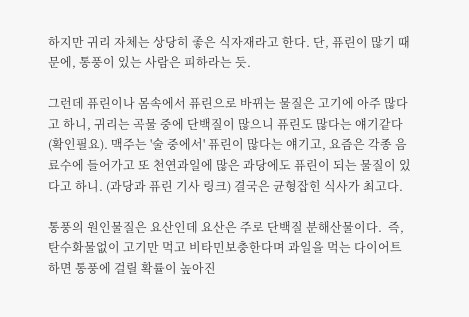하지만 귀리 자체는 상당히 좋은 식자재라고 한다. 단, 퓨린이 많기 때문에, 통풍이 있는 사람은 피하라는 듯.

그런데 퓨린이나 몸속에서 퓨린으로 바뀌는 물질은 고기에 아주 많다고 하니, 귀리는 곡물 중에 단백질이 많으니 퓨린도 많다는 얘기같다(확인필요). 맥주는 '술 중에서' 퓨린이 많다는 얘기고, 요즘은 각종 음료수에 들어가고 또 천연과일에 많은 과당에도 퓨린이 되는 물질이 있다고 하니. (과당과 퓨린 기사 링크) 결국은 균형잡힌 식사가 최고다.

통풍의 원인물질은 요산인데 요산은 주로 단백질 분해산물이다.  즉, 탄수화물없이 고기만 먹고 비타민보충한다며 과일을 먹는 다이어트하면 통풍에 걸릴 확률이 높아진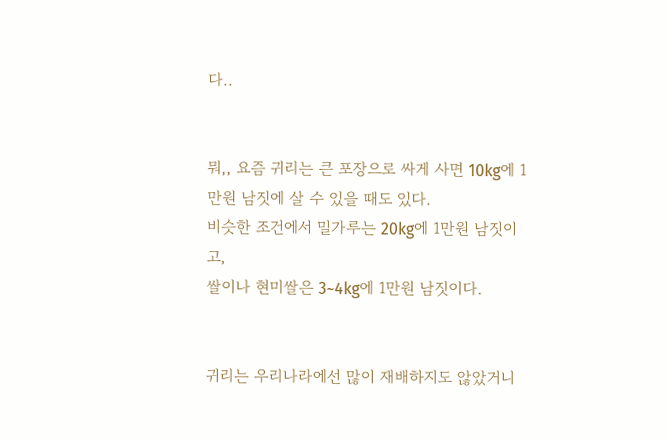다..


뭐,, 요즘 귀리는 큰 포장으로 싸게 사면 10kg에 1만원 남짓에 살 수 있을 때도 있다.
비슷한 조건에서 밀가루는 20kg에 1만원 남짓이고,
쌀이나 현미쌀은 3~4kg에 1만원 남짓이다.


귀리는 우리나라에선 많이 재배하지도 않았거니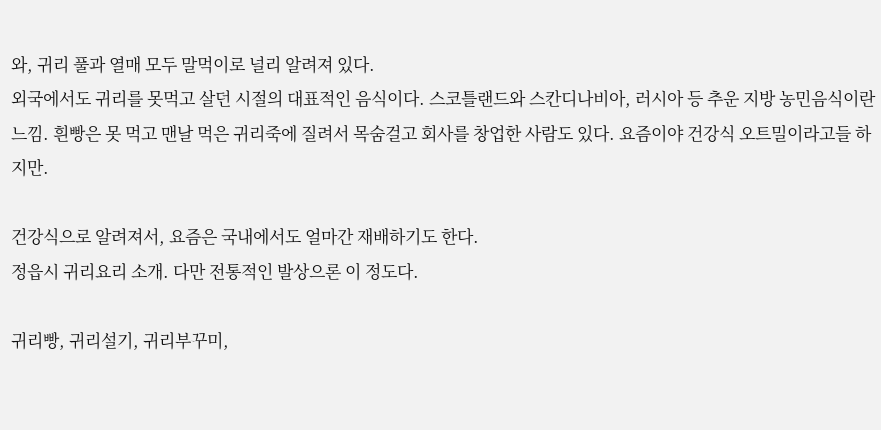와, 귀리 풀과 열매 모두 말먹이로 널리 알려져 있다.
외국에서도 귀리를 못먹고 살던 시절의 대표적인 음식이다. 스코틀랜드와 스칸디나비아, 러시아 등 추운 지방 농민음식이란 느낌. 흰빵은 못 먹고 맨날 먹은 귀리죽에 질려서 목숨걸고 회사를 창업한 사람도 있다. 요즘이야 건강식 오트밀이라고들 하지만.

건강식으로 알려져서, 요즘은 국내에서도 얼마간 재배하기도 한다.
정읍시 귀리요리 소개. 다만 전통적인 발상으론 이 정도다.

귀리빵, 귀리설기, 귀리부꾸미,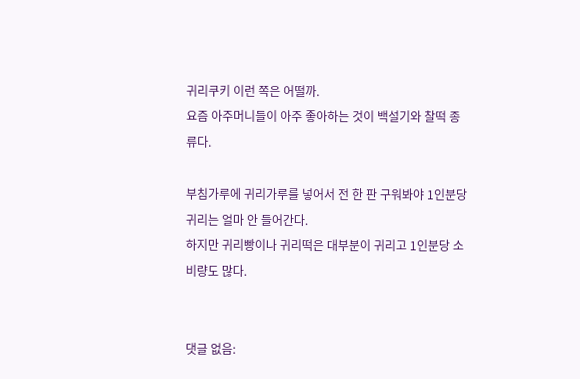귀리쿠키 이런 쪽은 어떨까.
요즘 아주머니들이 아주 좋아하는 것이 백설기와 찰떡 종류다.

부침가루에 귀리가루를 넣어서 전 한 판 구워봐야 1인분당 귀리는 얼마 안 들어간다.
하지만 귀리빵이나 귀리떡은 대부분이 귀리고 1인분당 소비량도 많다.


댓글 없음: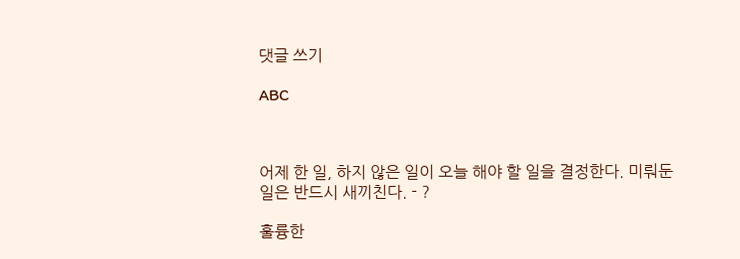댓글 쓰기

ABC



어제 한 일, 하지 않은 일이 오늘 해야 할 일을 결정한다. 미뤄둔 일은 반드시 새끼친다. - ?

훌륭한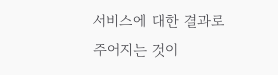서비스에 대한 결과로 주어지는 것이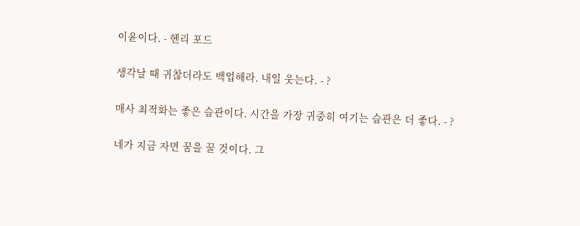이윤이다. - 헨리 포드

생각날 때 귀찮더라도 백업해라. 내일 웃는다. - ?

매사 최적화는 좋은 습관이다. 시간을 가장 귀중히 여기는 습관은 더 좋다. - ?

네가 지금 자면 꿈을 꿀 것이다. 그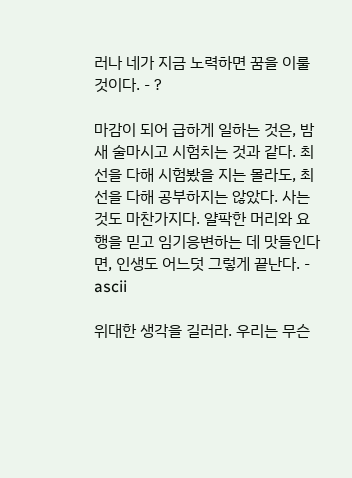러나 네가 지금 노력하면 꿈을 이룰 것이다. - ?

마감이 되어 급하게 일하는 것은, 밤새 술마시고 시험치는 것과 같다. 최선을 다해 시험봤을 지는 몰라도, 최선을 다해 공부하지는 않았다. 사는 것도 마찬가지다. 얄팍한 머리와 요행을 믿고 임기응변하는 데 맛들인다면, 인생도 어느덧 그렇게 끝난다. - ascii

위대한 생각을 길러라. 우리는 무슨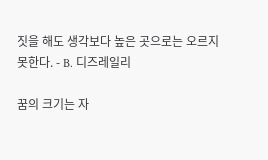짓을 해도 생각보다 높은 곳으로는 오르지 못한다. - B. 디즈레일리

꿈의 크기는 자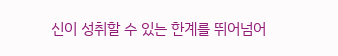신이 성취할 수 있는 한계를 뛰어넘어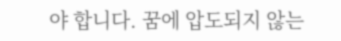야 합니다. 꿈에 압도되지 않는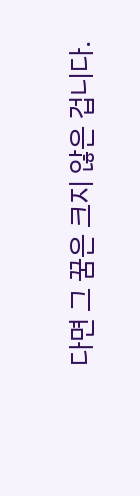다면 그 꿈은 크지 않은 겁니다.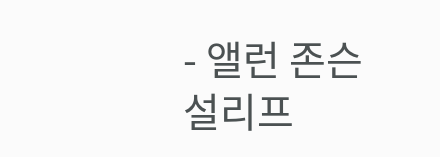- 앨런 존슨 설리프